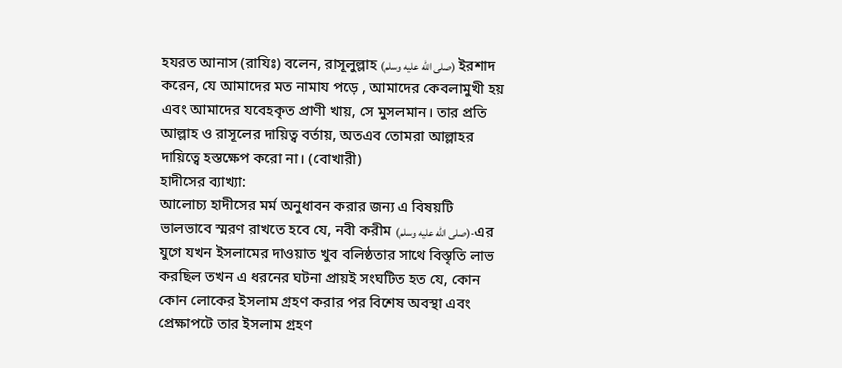হযরত আনাস (রাযিঃ) বলেন, রাসূলুল্লাহ (صلى الله عليه وسلم) ইরশাদ করেন, যে আমাদের মত নামায পড়ে , আমাদের কেবলামুখী হয় এবং আমাদের যবেহকৃত প্রাণী খায়, সে মুসলমান। তার প্রতি আল্লাহ ও রাসূলের দায়িত্ব বর্তায়, অতএব তোমরা আল্লাহর দায়িত্বে হস্তক্ষেপ করো না। (বোখারী)
হাদীসের ব্যাখ্যা:
আলোচ্য হাদীসের মর্ম অনুধাবন করার জন্য এ বিষয়টি ভালভাবে স্মরণ রাখতে হবে যে, নবী করীম (صلى الله عليه وسلم)-এর যুগে যখন ইসলামের দাওয়াত খুব বলিষ্ঠতার সাথে বিস্তৃতি লাভ করছিল তখন এ ধরনের ঘটনা প্রায়ই সংঘটিত হত যে, কোন কোন লোকের ইসলাম গ্রহণ করার পর বিশেষ অবস্থা এবং প্রেক্ষাপটে তার ইসলাম গ্রহণ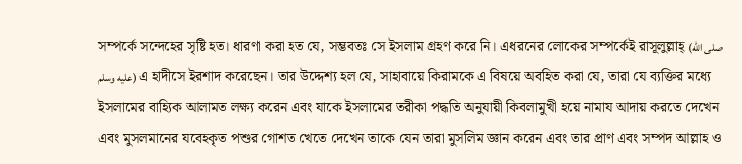সম্পর্কে সন্দেহের সৃষ্টি হত। ধারণা করা হত যে, সম্ভবতঃ সে ইসলাম গ্রহণ করে নি। এধরনের লোকের সম্পর্কেই রাসূলুল্লাহ্ (صلى الله عليه وسلم) এ হাদীসে ইরশাদ করেছেন। তার উদ্দেশ্য হল যে, সাহাবায়ে কিরামকে এ বিষয়ে অবহিত করা যে, তারা যে ব্যক্তির মধ্যে ইসলামের বাহ্যিক আলামত লক্ষ্য করেন এবং যাকে ইসলামের তরীকা পদ্ধতি অনুযায়ী কিবলামুখী হয়ে নামায আদায় করতে দেখেন এবং মুসলমানের যবেহকৃত পশুর গোশত খেতে দেখেন তাকে যেন তারা মুসলিম জ্ঞান করেন এবং তার প্রাণ এবং সম্পদ আল্লাহ ও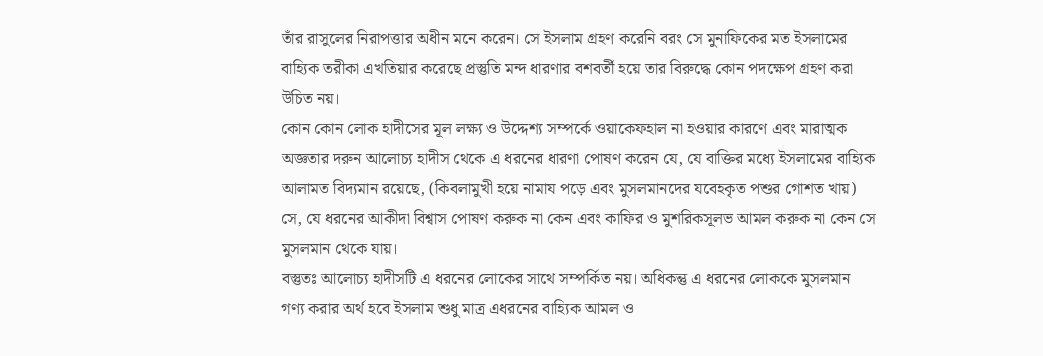তাঁর রাসুলের নিরাপত্তার অধীন মনে করেন। সে ইসলাম গ্রহণ করেনি বরং সে মুনাফিকের মত ইসলামের বাহ্যিক তরীকা এখতিয়ার করেছে প্রস্তুতি মন্দ ধারণার বশবর্তী হয়ে তার বিরুদ্ধে কোন পদক্ষেপ গ্রহণ করা উচিত নয়।
কোন কোন লোক হাদীসের মূল লক্ষ্য ও উদ্দেশ্য সম্পর্কে ওয়াকেফহাল না হওয়ার কারণে এবং মারাত্মক অজ্ঞতার দরুন আলোচ্য হাদীস থেকে এ ধরনের ধারণা পোষণ করেন যে, যে বাক্তির মধ্যে ইসলামের বাহ্যিক আলামত বিদ্যমান রয়েছে, (কিবলামুখী হয়ে নামায পড়ে এবং মুসলমানদের যবেহকৃত পশুর গোশত খায়) সে, যে ধরনের আকীদা বিশ্বাস পোষণ করুক না কেন এবং কাফির ও মুশরিকসূলভ আমল করুক না কেন সে মুসলমান থেকে যায়।
বস্তুতঃ আলোচ্য হাদীসটি এ ধরনের লোকের সাথে সম্পর্কিত নয়। অধিকন্তু এ ধরনের লোককে মুসলমান গণ্য করার অর্থ হবে ইসলাম শুধু মাত্র এধরনের বাহ্যিক আমল ও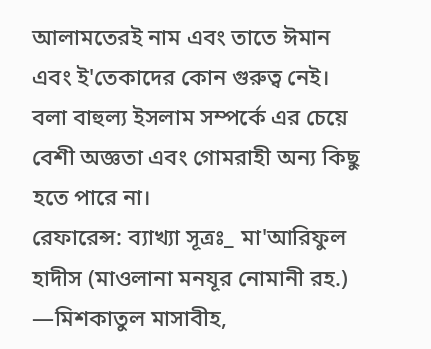আলামতেরই নাম এবং তাতে ঈমান এবং ই'তেকাদের কোন গুরুত্ব নেই। বলা বাহুল্য ইসলাম সম্পর্কে এর চেয়ে বেশী অজ্ঞতা এবং গোমরাহী অন্য কিছু হতে পারে না।
রেফারেন্স: ব্যাখ্যা সূত্রঃ_ মা'আরিফুল হাদীস (মাওলানা মনযূর নোমানী রহ.)
—মিশকাতুল মাসাবীহ,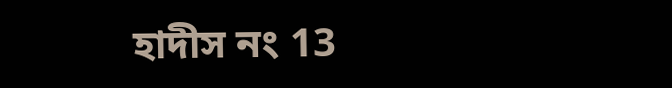হাদীস নং 13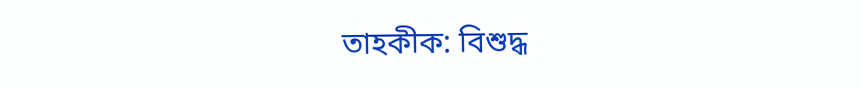তাহকীক: বিশুদ্ধ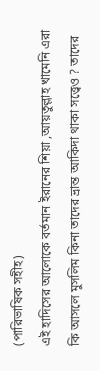(পারিভাষিক সহীহ)
এই হাদিসের আলোকে বর্তমান ইরানের শিয়া ,আয়তুল্লাহ খামেনি এরা কি আসলে মুসলিম কিনা তাদের ভ্রান্ত আকিদা থাকা সত্ত্বেও ? তাদের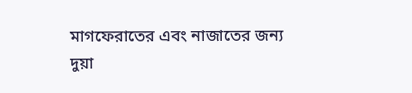মাগফেরাতের এবং নাজাতের জন্য দুয়া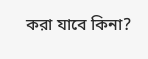করা যাবে কিনা?